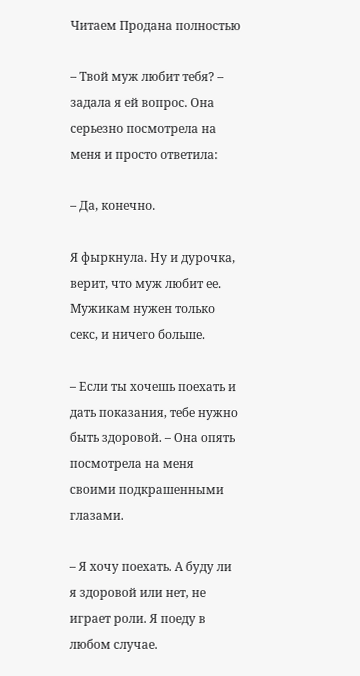Читаем Продана полностью

– Твой муж любит тебя? – задала я ей вопрос. Она серьезно посмотрела на меня и просто ответила:

– Да, конечно.

Я фыркнула. Ну и дурочка, верит, что муж любит ее. Мужикам нужен только секс, и ничего больше.

– Если ты хочешь поехать и дать показания, тебе нужно быть здоровой. – Она опять посмотрела на меня своими подкрашенными глазами.

– Я хочу поехать. А буду ли я здоровой или нет, не играет роли. Я поеду в любом случае.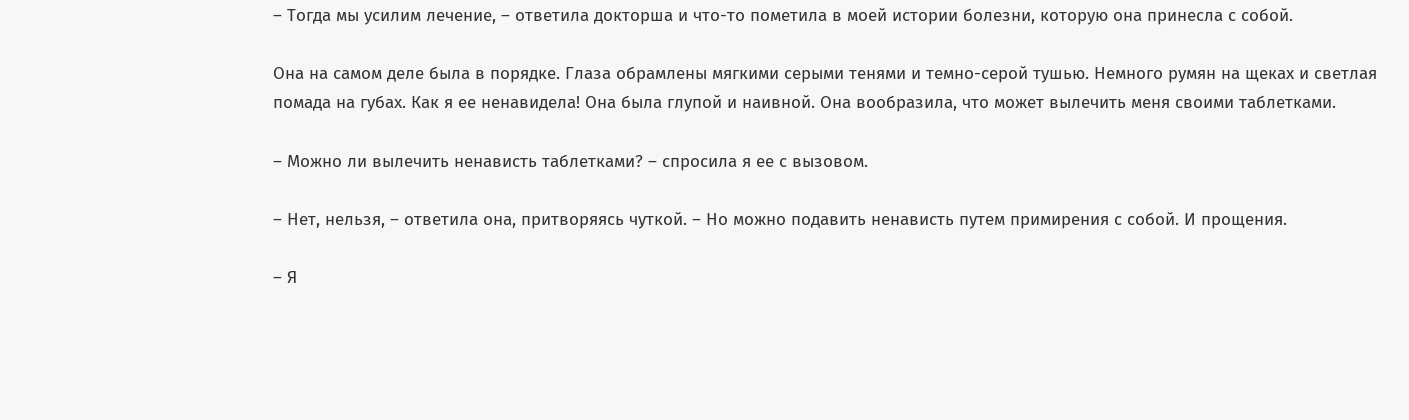– Тогда мы усилим лечение, – ответила докторша и что-то пометила в моей истории болезни, которую она принесла с собой.

Она на самом деле была в порядке. Глаза обрамлены мягкими серыми тенями и темно-серой тушью. Немного румян на щеках и светлая помада на губах. Как я ее ненавидела! Она была глупой и наивной. Она вообразила, что может вылечить меня своими таблетками.

– Можно ли вылечить ненависть таблетками? – спросила я ее с вызовом.

– Нет, нельзя, – ответила она, притворяясь чуткой. – Но можно подавить ненависть путем примирения с собой. И прощения.

– Я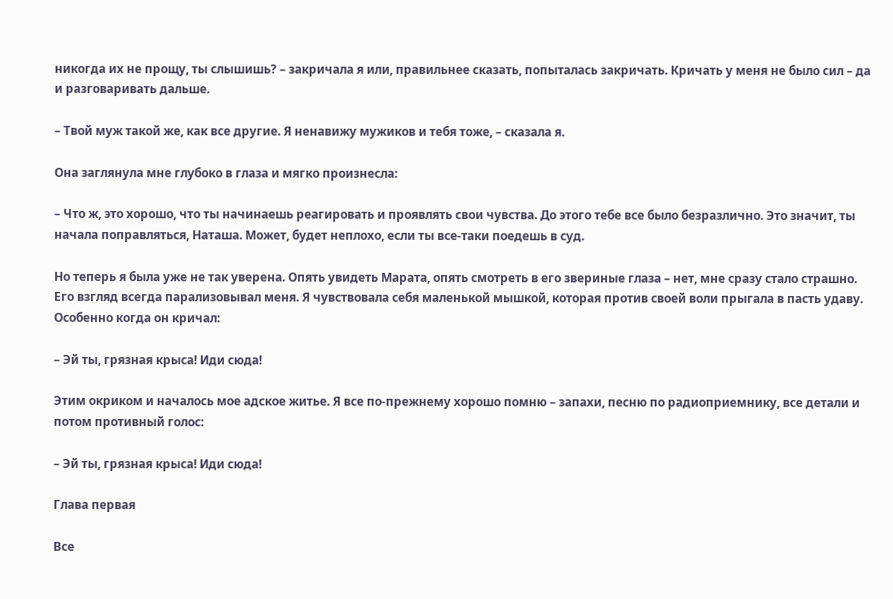никогда их не прощу, ты слышишь? – закричала я или, правильнее сказать, попыталась закричать. Кричать у меня не было сил – да и разговаривать дальше.

– Твой муж такой же, как все другие. Я ненавижу мужиков и тебя тоже, – сказала я.

Она заглянула мне глубоко в глаза и мягко произнесла:

– Что ж, это хорошо, что ты начинаешь реагировать и проявлять свои чувства. До этого тебе все было безразлично. Это значит, ты начала поправляться, Наташа. Может, будет неплохо, если ты все-таки поедешь в суд.

Но теперь я была уже не так уверена. Опять увидеть Марата, опять смотреть в его звериные глаза – нет, мне сразу стало страшно. Его взгляд всегда парализовывал меня. Я чувствовала себя маленькой мышкой, которая против своей воли прыгала в пасть удаву. Особенно когда он кричал:

– Эй ты, грязная крыса! Иди сюда!

Этим окриком и началось мое адское житье. Я все по-прежнему хорошо помню – запахи, песню по радиоприемнику, все детали и потом противный голос:

– Эй ты, грязная крыса! Иди сюда!

Глава первая

Все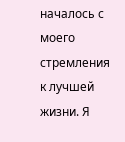началось с моего стремления к лучшей жизни. Я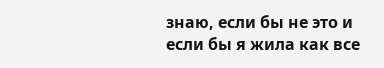знаю, если бы не это и если бы я жила как все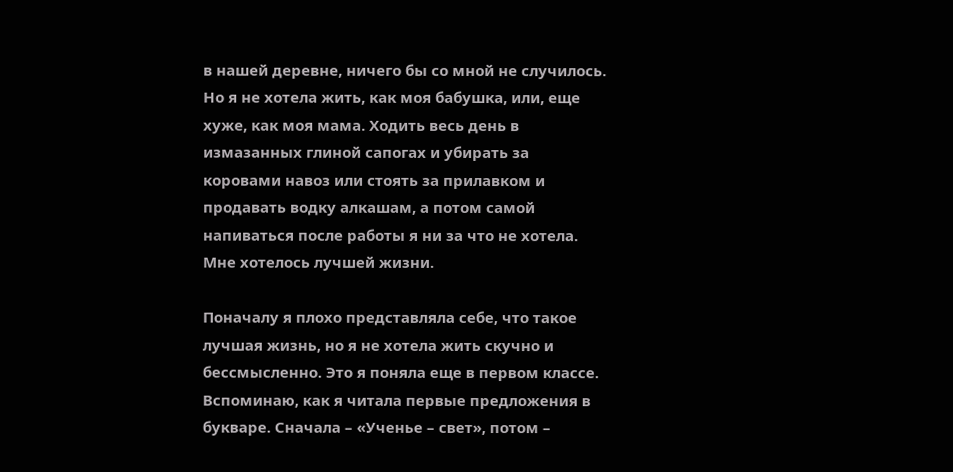в нашей деревне, ничего бы со мной не случилось. Но я не хотела жить, как моя бабушка, или, еще хуже, как моя мама. Ходить весь день в измазанных глиной сапогах и убирать за коровами навоз или стоять за прилавком и продавать водку алкашам, а потом самой напиваться после работы я ни за что не хотела. Мне хотелось лучшей жизни.

Поначалу я плохо представляла себе, что такое лучшая жизнь, но я не хотела жить скучно и бессмысленно. Это я поняла еще в первом классе. Вспоминаю, как я читала первые предложения в букваре. Сначала – «Ученье – свет», потом –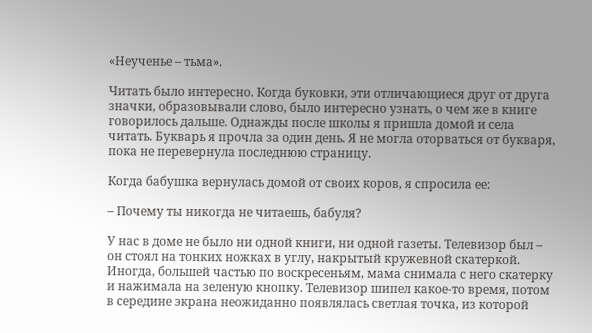«Неученье – тьма».

Читать было интересно. Когда буковки, эти отличающиеся друг от друга значки, образовывали слово, было интересно узнать, о чем же в книге говорилось дальше. Однажды после школы я пришла домой и села читать. Букварь я прочла за один день. Я не могла оторваться от букваря, пока не перевернула последнюю страницу.

Когда бабушка вернулась домой от своих коров, я спросила ее:

– Почему ты никогда не читаешь, бабуля?

У нас в доме не было ни одной книги, ни одной газеты. Телевизор был – он стоял на тонких ножках в углу, накрытый кружевной скатеркой. Иногда, большей частью по воскресеньям, мама снимала с него скатерку и нажимала на зеленую кнопку. Телевизор шипел какое-то время, потом в середине экрана неожиданно появлялась светлая точка, из которой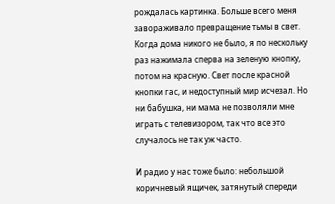рождалась картинка. Больше всего меня завораживало превращение тьмы в свет. Когда дома никого не было, я по нескольку раз нажимала сперва на зеленую кнопку, потом на красную. Свет после красной кнопки гас, и недоступный мир исчезал. Но ни бабушка, ни мама не позволяли мне играть с телевизором, так что все это случалось не так уж часто.

И радио у нас тоже было: небольшой коричневый ящичек, затянутый спереди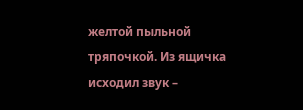желтой пыльной тряпочкой. Из ящичка исходил звук –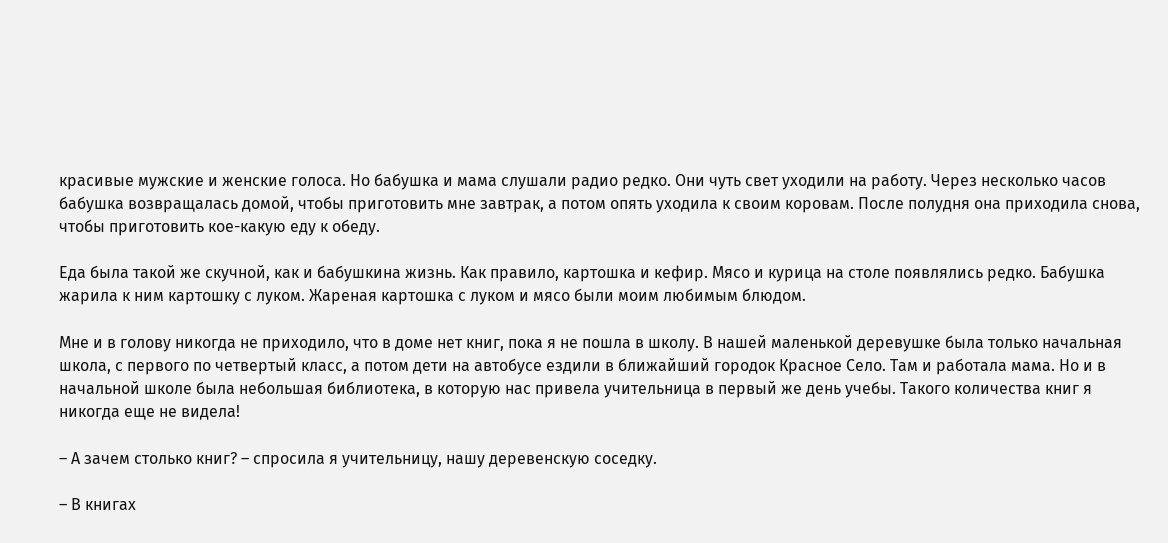красивые мужские и женские голоса. Но бабушка и мама слушали радио редко. Они чуть свет уходили на работу. Через несколько часов бабушка возвращалась домой, чтобы приготовить мне завтрак, а потом опять уходила к своим коровам. После полудня она приходила снова, чтобы приготовить кое-какую еду к обеду.

Еда была такой же скучной, как и бабушкина жизнь. Как правило, картошка и кефир. Мясо и курица на столе появлялись редко. Бабушка жарила к ним картошку с луком. Жареная картошка с луком и мясо были моим любимым блюдом.

Мне и в голову никогда не приходило, что в доме нет книг, пока я не пошла в школу. В нашей маленькой деревушке была только начальная школа, с первого по четвертый класс, а потом дети на автобусе ездили в ближайший городок Красное Село. Там и работала мама. Но и в начальной школе была небольшая библиотека, в которую нас привела учительница в первый же день учебы. Такого количества книг я никогда еще не видела!

– А зачем столько книг? – спросила я учительницу, нашу деревенскую соседку.

– В книгах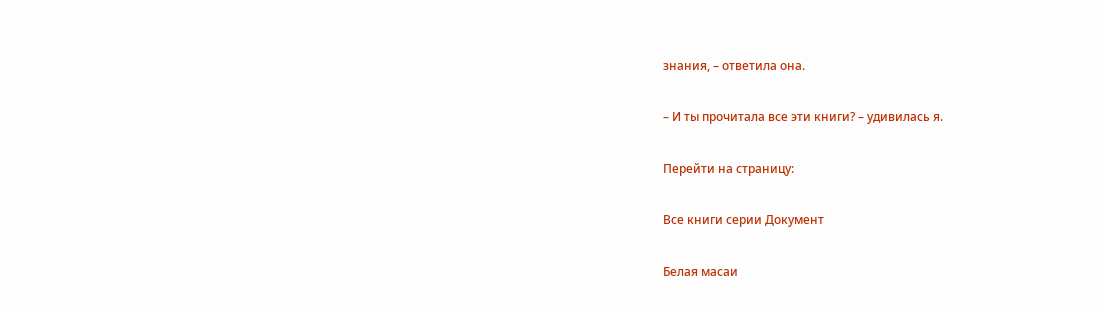знания, – ответила она.

– И ты прочитала все эти книги? – удивилась я.

Перейти на страницу:

Все книги серии Документ

Белая масаи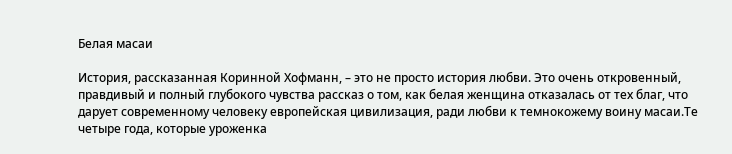Белая масаи

История, рассказанная Коринной Хофманн, – это не просто история любви. Это очень откровенный, правдивый и полный глубокого чувства рассказ о том, как белая женщина отказалась от тех благ, что дарует современному человеку европейская цивилизация, ради любви к темнокожему воину масаи.Те четыре года, которые уроженка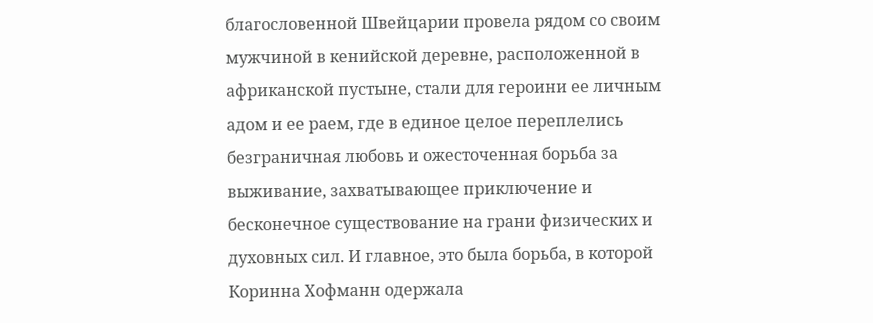благословенной Швейцарии провела рядом со своим мужчиной в кенийской деревне, расположенной в африканской пустыне, стали для героини ее личным адом и ее раем, где в единое целое переплелись безграничная любовь и ожесточенная борьба за выживание, захватывающее приключение и бесконечное существование на грани физических и духовных сил. И главное, это была борьба, в которой Коринна Хофманн одержала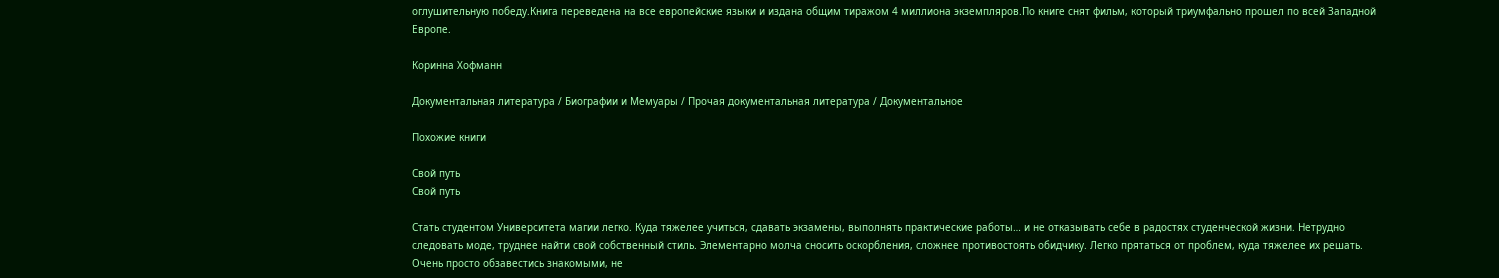оглушительную победу.Книга переведена на все европейские языки и издана общим тиражом 4 миллиона экземпляров.По книге снят фильм, который триумфально прошел по всей Западной Европе.

Коринна Хофманн

Документальная литература / Биографии и Мемуары / Прочая документальная литература / Документальное

Похожие книги

Свой путь
Свой путь

Стать студентом Университета магии легко. Куда тяжелее учиться, сдавать экзамены, выполнять практические работы… и не отказывать себе в радостях студенческой жизни. Нетрудно следовать моде, труднее найти свой собственный стиль. Элементарно молча сносить оскорбления, сложнее противостоять обидчику. Легко прятаться от проблем, куда тяжелее их решать. Очень просто обзавестись знакомыми, не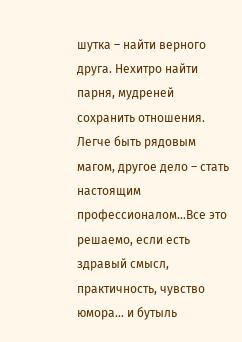шутка – найти верного друга. Нехитро найти парня, мудреней сохранить отношения. Легче быть рядовым магом, другое дело – стать настоящим профессионалом…Все это решаемо, если есть здравый смысл, практичность, чувство юмора… и бутыль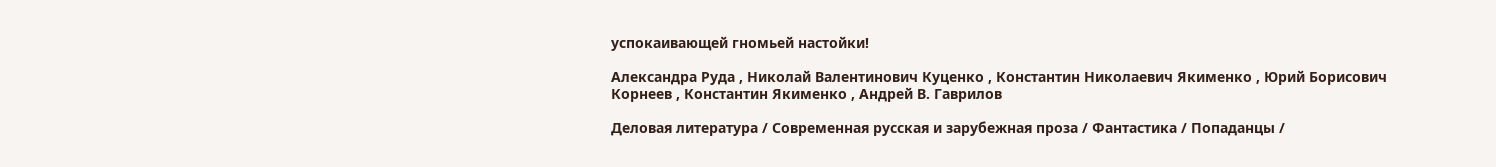успокаивающей гномьей настойки!

Александра Руда , Николай Валентинович Куценко , Константин Николаевич Якименко , Юрий Борисович Корнеев , Константин Якименко , Андрей В. Гаврилов

Деловая литература / Современная русская и зарубежная проза / Фантастика / Попаданцы /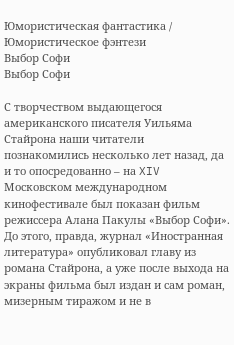Юмористическая фантастика / Юмористическое фэнтези
Выбор Софи
Выбор Софи

С творчеством выдающегося американского писателя Уильяма Стайрона наши читатели познакомились несколько лет назад, да и то опосредованно – на XIV Московском международном кинофестивале был показан фильм режиссера Алана Пакулы «Выбор Софи». До этого, правда, журнал «Иностранная литература» опубликовал главу из романа Стайрона, а уже после выхода на экраны фильма был издан и сам роман, мизерным тиражом и не в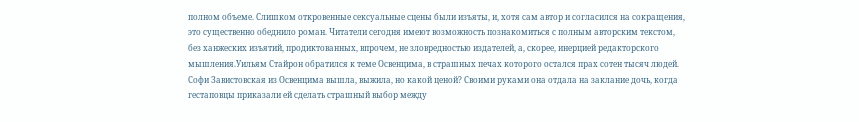полном объеме. Слишком откровенные сексуальные сцены были изъяты, и, хотя сам автор и согласился на сокращения, это существенно обеднило роман. Читатели сегодня имеют возможность познакомиться с полным авторским текстом, без ханжеских изъятий, продиктованных, впрочем, не зловредностью издателей, а, скорее, инерцией редакторского мышления.Уильям Стайрон обратился к теме Освенцима, в страшных печах которого остался прах сотен тысяч людей. Софи Завистовская из Освенцима вышла, выжила, но какой ценой? Своими руками она отдала на заклание дочь, когда гестаповцы приказали ей сделать страшный выбор между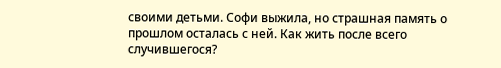своими детьми. Софи выжила, но страшная память о прошлом осталась с ней. Как жить после всего случившегося?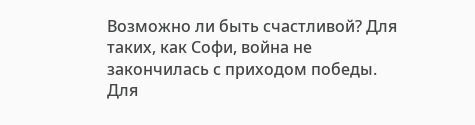Возможно ли быть счастливой? Для таких, как Софи, война не закончилась с приходом победы. Для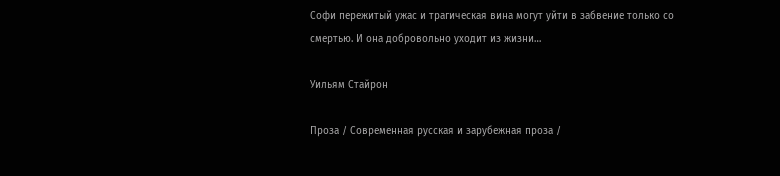Софи пережитый ужас и трагическая вина могут уйти в забвение только со смертью. И она добровольно уходит из жизни…

Уильям Стайрон

Проза / Современная русская и зарубежная проза /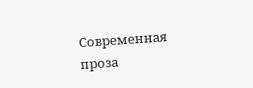Современная проза